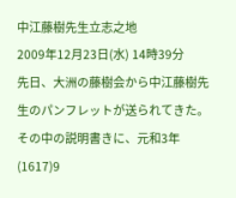中江藤樹先生立志之地
2009年12月23日(水) 14時39分
先日、大洲の藤樹会から中江藤樹先生のパンフレットが送られてきた。
その中の説明書きに、元和3年(1617)9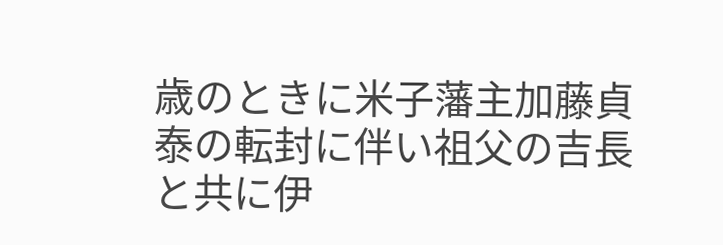歳のときに米子藩主加藤貞泰の転封に伴い祖父の吉長と共に伊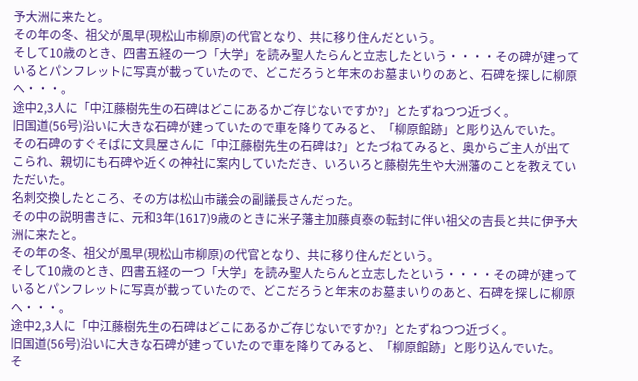予大洲に来たと。
その年の冬、祖父が風早(現松山市柳原)の代官となり、共に移り住んだという。
そして10歳のとき、四書五経の一つ「大学」を読み聖人たらんと立志したという・・・・その碑が建っているとパンフレットに写真が載っていたので、どこだろうと年末のお墓まいりのあと、石碑を探しに柳原へ・・・。
途中2,3人に「中江藤樹先生の石碑はどこにあるかご存じないですか?」とたずねつつ近づく。
旧国道(56号)沿いに大きな石碑が建っていたので車を降りてみると、「柳原館跡」と彫り込んでいた。
その石碑のすぐそばに文具屋さんに「中江藤樹先生の石碑は?」とたづねてみると、奥からご主人が出てこられ、親切にも石碑や近くの神社に案内していただき、いろいろと藤樹先生や大洲藩のことを教えていただいた。
名刺交換したところ、その方は松山市議会の副議長さんだった。
その中の説明書きに、元和3年(1617)9歳のときに米子藩主加藤貞泰の転封に伴い祖父の吉長と共に伊予大洲に来たと。
その年の冬、祖父が風早(現松山市柳原)の代官となり、共に移り住んだという。
そして10歳のとき、四書五経の一つ「大学」を読み聖人たらんと立志したという・・・・その碑が建っているとパンフレットに写真が載っていたので、どこだろうと年末のお墓まいりのあと、石碑を探しに柳原へ・・・。
途中2,3人に「中江藤樹先生の石碑はどこにあるかご存じないですか?」とたずねつつ近づく。
旧国道(56号)沿いに大きな石碑が建っていたので車を降りてみると、「柳原館跡」と彫り込んでいた。
そ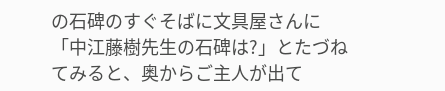の石碑のすぐそばに文具屋さんに「中江藤樹先生の石碑は?」とたづねてみると、奥からご主人が出て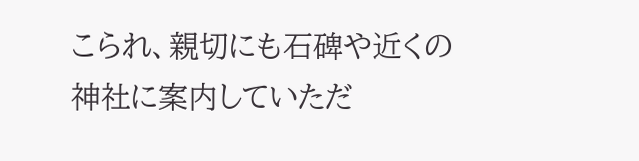こられ、親切にも石碑や近くの神社に案内していただ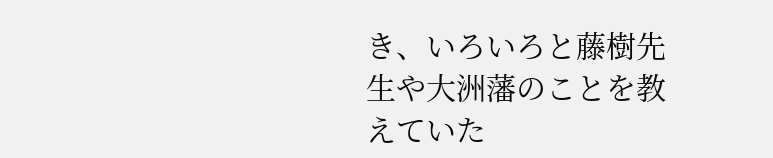き、いろいろと藤樹先生や大洲藩のことを教えていた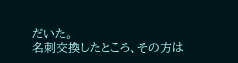だいた。
名刺交換したところ、その方は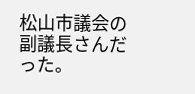松山市議会の副議長さんだった。